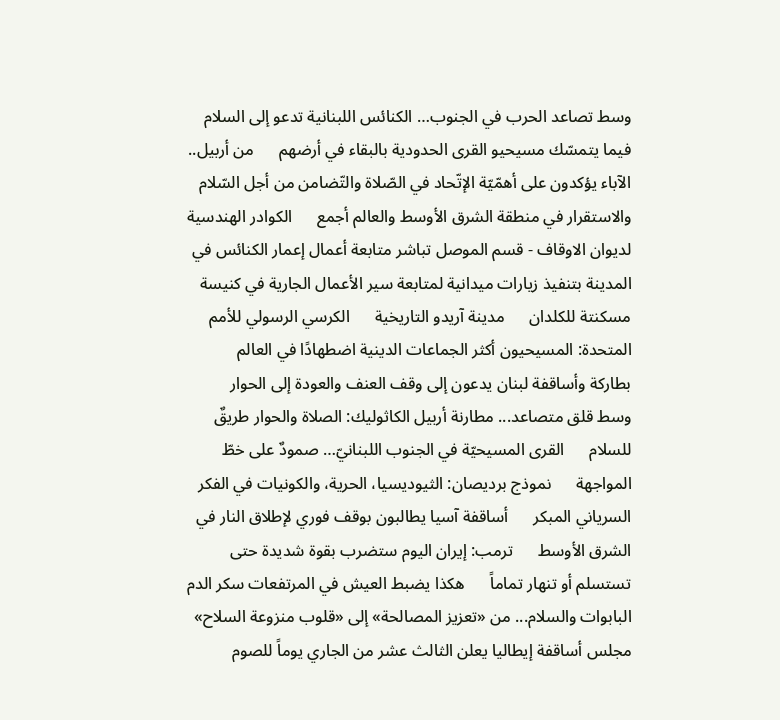وسط تصاعد الحرب في الجنوب… الكنائس اللبنانية تدعو إلى السلام فيما يتمسّك مسيحيو القرى الحدودية بالبقاء في أرضهم      من أربيل.. الآباء يؤكدون على أهمّيّة الإتّحاد في الصّلاة والتّضامن من أجل السّلام والاستقرار في منطقة الشرق الأوسط والعالم أجمع      الكوادر الهندسية لديوان الاوقاف - قسم الموصل تباشر متابعة أعمال إعمار الكنائس في المدينة بتنفيذ زيارات ميدانية لمتابعة سير الأعمال الجارية في كنيسة مسكنتة للكلدان      مدينة آريدو التاريخية      الكرسي الرسولي للأمم المتحدة: المسيحيون أكثر الجماعات الدينية اضطهادًا في العالم      بطاركة وأساقفة لبنان يدعون إلى وقف العنف والعودة إلى الحوار      وسط قلق متصاعد... مطارنة أربيل الكاثوليك: الصلاة والحوار طريقٌ للسلام      القرى المسيحيّة في الجنوب اللبنانيّ… صمودٌ على خطّ المواجهة      نموذج برديصان: الثيوديسيا، الحرية، والكونيات في الفكر السرياني المبكر      أساقفة آسيا يطالبون بوقف فوري لإطلاق النار في الشرق الأوسط      ترمب: إيران اليوم ستضرب بقوة شديدة حتى تستسلم أو تنهار تماماً      هكذا يضبط العيش في المرتفعات سكر الدم      البابوات والسلام... من «تعزيز المصالحة» إلى «قلوب منزوعة السلاح»      مجلس أساقفة إيطاليا يعلن الثالث عشر من الجاري يوماً للصوم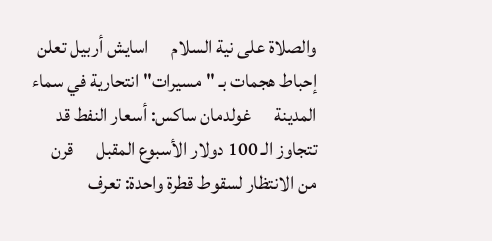والصلاة على نية السلام      اسايش أربيل تعلن إحباط هجمات بـ "مسيرات" انتحارية في سماء المدينة      غولدمان ساكس: أسعار النفط قد تتجاوز الـ 100 دولار الأسبوع المقبل      قرن من الانتظار لسقوط قطرة واحدة: تعرف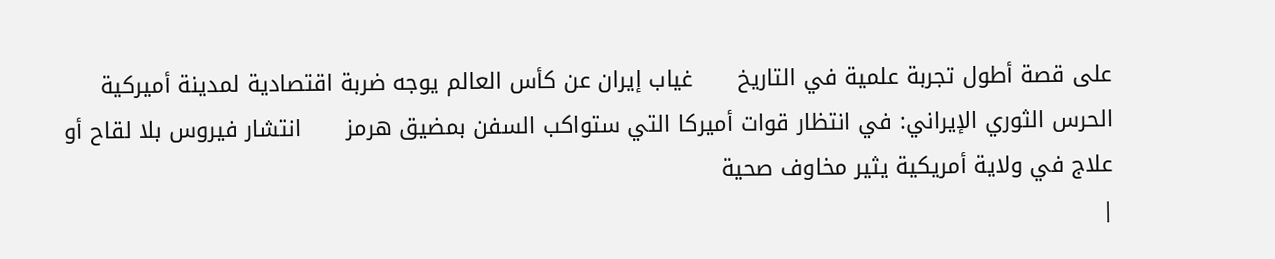على قصة أطول تجربة علمية في التاريخ      غياب إيران عن كأس العالم يوجه ضربة اقتصادية لمدينة أميركية      الحرس الثوري الإيراني: في انتظار قوات أميركا التي ستواكب السفن بمضيق هرمز      انتشار فيروس بلا لقاح أو علاج في ولاية أمريكية يثير مخاوف صحية
|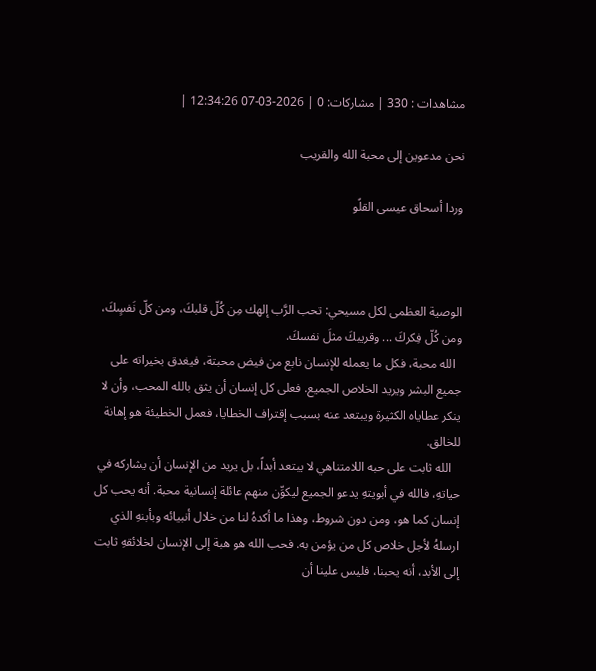مشاهدات : 330 | مشاركات: 0 | 2026-03-07 12:34:26 |

نحن مدعوين إلى محبة الله والقريب

وردا أسحاق عيسى القلًو



الوصية العظمى لكل مسيحي: تحب الرَّب إلهك مِن كُلّ قلبكَ، ومن كلّ نَفسٍكَ، ومن كُلّ فِكركَ ... وقريبكَ مثلَ نفسكَ.
  الله محبة، فكل ما يعمله للإنسان نابع من فيض محبتة، فيغدق بخيراته على جميع البشر ويريد الخلاص الجميع. فعلى كل إنسان أن يثق بالله المحب، وأن لا ينكر عطاياه الكثيرة ويبتعد عنه بسبب إقتراف الخطايا، فعمل الخطيئة هو إهانة للخالق.
   الله ثابت على حبه اللامتناهي لا يبتعد أبداً، بل يريد من الإنسان أن يشاركه في حياتهِ، فالله في أبويتهِ يدعو الجميع ليكوِّن منهم عائلة إنسانية محبة. أنه يحب كل إنسان كما هو، ومن دون شروط، وهذا ما أكدهُ لنا من خلال أنبيائه وبأبنهِ الذي ارسلهُ لأجل خلاص كل من يؤمن به. فحب الله هو هبة إلى الإنسان لخلائقهِ ثابت إلى الأبد، أنه يحبنا، فليس علينا أن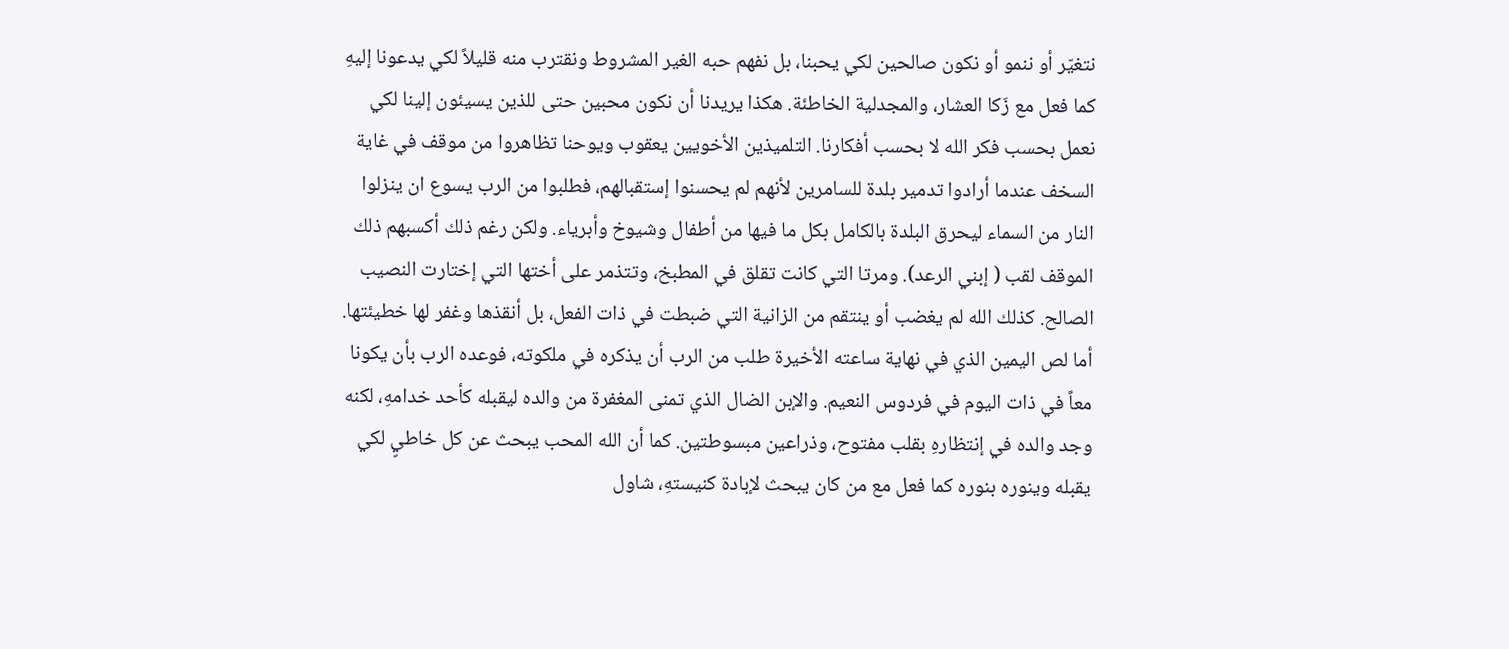نتغيّر أو ننمو أو نكون صالحين لكي يحبنا، بل نفهم حبه الغير المشروط ونقترب منه قليلاً لكي يدعونا إليهِ كما فعل مع زَكا العشار، والمجدلية الخاطئة. هكذا يريدنا أن نكون محبين حتى للذين يسيئون إلينا لكي نعمل بحسب فكر الله لا بحسب أفكارنا. التلميذين الأخويين يعقوب ويوحنا تظاهروا من موقف في غاية السخف عندما أرادوا تدمير بلدة للسامرين لأنهم لم يحسنوا إستقبالهم، فطلبوا من الرب يسوع ان ينزلوا النار من السماء ليحرق البلدة بالكامل بكل ما فيها من أطفال وشيوخ وأبرياء. ولكن رغم ذلك أكسبهم ذلك الموقف لقب ( إبني الرعد). ومرتا التي كانت تقلق في المطبخ، وتتذمر على أختها التي إختارت النصيب الصالح. كذلك الله لم يغضب أو ينتقم من الزانية التي ضبطت في ذات الفعل، بل أنقذها وغفر لها خطيئتها. أما لص اليمين الذي في نهاية ساعته الأخيرة طلب من الرب أن يذكره في ملكوته، فوعده الرب بأن يكونا معاً في ذات اليوم في فردوس النعيم. والإبن الضال الذي تمنى المغفرة من والده ليقبله كأحد خدامهِ، لكنه وجد والده في إنتظارهِ بقلب مفتوح، وذراعين مبسوطتين. كما أن الله المحب يبحث عن كل خاطيٍ لكي يقبله وينوره بنوره كما فعل مع من كان يبحث لإبادة كنيستهِ، شاول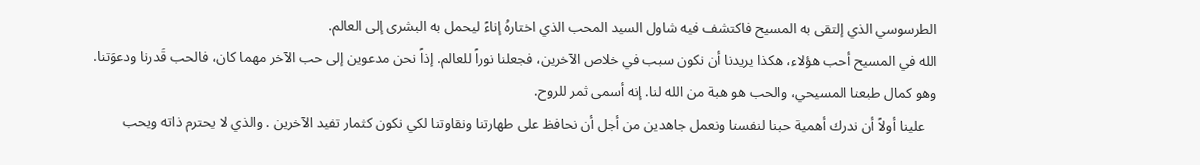الطرسوسي الذي إلتقى به المسيح فاكتشف فيه شاول السيد المحب الذي اختارهُ إناءً ليحمل به البشرى إلى العالم.
الله في المسيح أحب هؤلاء، هكذا يريدنا أن نكون سبب في خلاص الآخرين، فجعلنا نوراً للعالم. إذاً نحن مدعوين إلى حب الآخر مهما كان، فالحب قَدرنا ودعوَتنا. وهو كمال طبعنا المسيحي، والحب هو هبة من الله لنا. إنه أسمى ثمر للروح.
   علينا أولاً أن ندرك أهمية حبنا لنفسنا ونعمل جاهدين من أجل أن نحافظ على طهارتنا ونقاوتنا لكي نكون كثمار تفيد الآخرين . والذي لا يحترم ذاته ويحب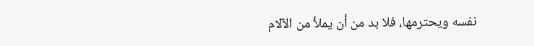نفسه ويحترمها، فلا بد من أن يملأ من الآلام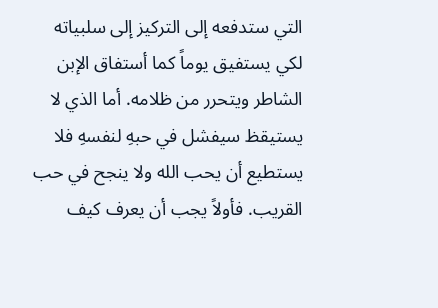التي ستدفعه إلى التركيز إلى سلبياته لكي يستفيق يوماً كما أستفاق الإبن الشاطر ويتحرر من ظلامه. أما الذي لا يستيقظ سيفشل في حبهِ لنفسهِ فلا يستطيع أن يحب الله ولا ينجح في حب القريب. فأولاً يجب أن يعرف كيف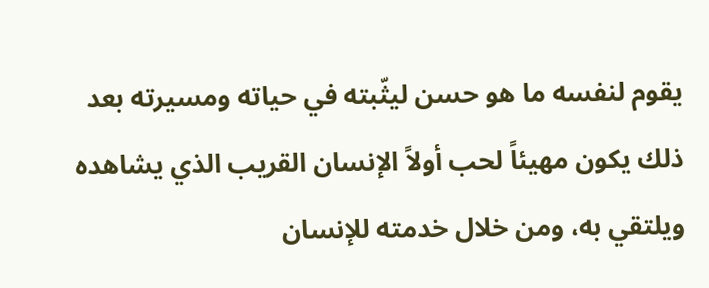يقوم لنفسه ما هو حسن ليثّبته في حياته ومسيرته بعد ذلك يكون مهيئاً لحب أولاً الإنسان القريب الذي يشاهده ويلتقي به، ومن خلال خدمته للإنسان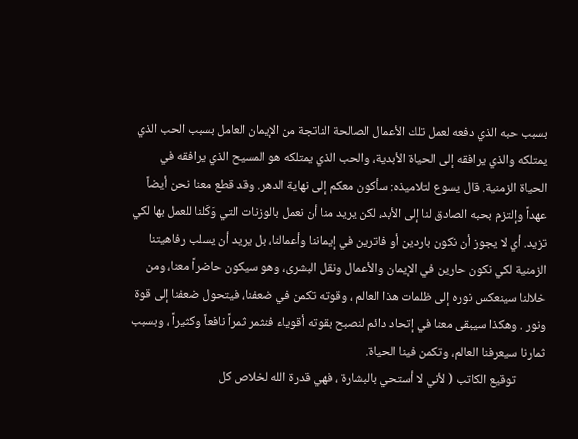بسبب حبه الذي دفعه لعمل تلك الأعمال الصالحة الناتجة من الإيمان العامل بسبب الحب الذي يمتلكه والذي يرافقه إلى الحياة الأبدية، والحب الذي يمتلكه هو المسيح الذي يرافقه في الحياة الزمنية. قال يسوع لتلاميذه: سأكون معكم إلى نهاية الدهر. وقد قطع معنا نحن أيضاً عهداً وإلتزم بحبه الصادق لنا إلى الأبد، لكن يريد منا أن نعمل بالوزنات التي وَكَلنا للعمل بها لكي تزيد. أي لا يجوز أن نكون باردين أو فاترين في إيماننا وأعمالنا، بل يريد أن يسلب رفاهيتنا الزمنية لكي نكون حارين في الإيمان والأعمال ونقل البشرى، وهو سيكون حاضراً معنا، ومن خلالنا سينعكس نوره إلى ظلمات هذا العالم ، وقوته تكمن في ضعفنا، فيتحول ضعفنا إلى قوة ونور . وهكذا سيبقى معنا في إتحاد دائم لنصبح بقوته أقوياء فنثمر ثمراً نافعاً وكثيراً ، وبسبب ثمارنا سيعرفنا العالم، وتكمن فينا الحياة.
          توقيع الكاتب ( لأني لا أستحي بالبشارة ، فهي قدرة الله لخلاص كل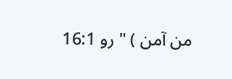من آمن ) " رو 16:1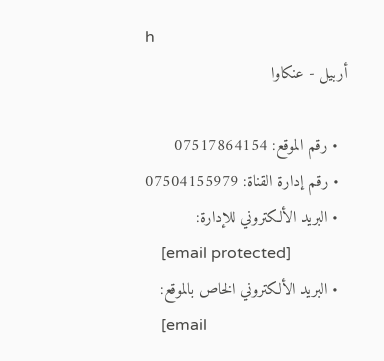h
أربيل - عنكاوا

  • رقم الموقع: 07517864154
  • رقم إدارة القناة: 07504155979
  • البريد الألكتروني للإدارة:
    [email protected]
  • البريد الألكتروني الخاص بالموقع:
    [email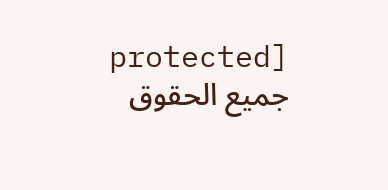protected]
جميع الحقوق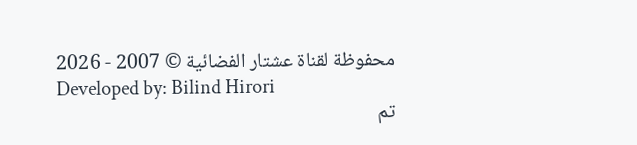محفوظة لقناة عشتار الفضائية © 2007 - 2026
Developed by: Bilind Hirori
تم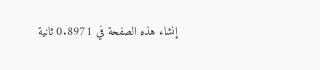إنشاء هذه الصفحة في 0.8971 ثانية